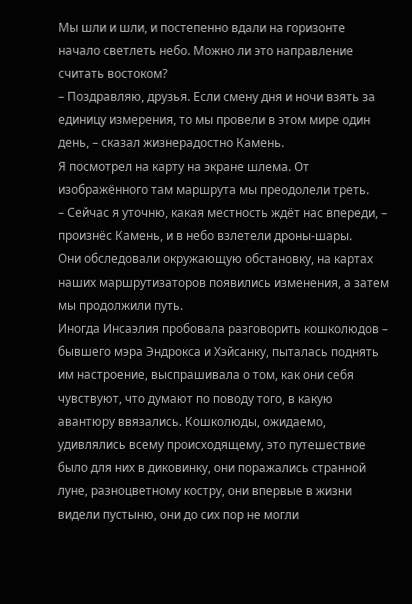Мы шли и шли, и постепенно вдали на горизонте начало светлеть небо. Можно ли это направление считать востоком?
– Поздравляю, друзья. Если смену дня и ночи взять за единицу измерения, то мы провели в этом мире один день, – сказал жизнерадостно Камень.
Я посмотрел на карту на экране шлема. От изображённого там маршрута мы преодолели треть.
– Сейчас я уточню, какая местность ждёт нас впереди, – произнёс Камень, и в небо взлетели дроны-шары.
Они обследовали окружающую обстановку, на картах наших маршрутизаторов появились изменения, а затем мы продолжили путь.
Иногда Инсаэлия пробовала разговорить кошколюдов – бывшего мэра Эндрокса и Хэйсанку, пыталась поднять им настроение, выспрашивала о том, как они себя чувствуют, что думают по поводу того, в какую авантюру ввязались. Кошколюды, ожидаемо, удивлялись всему происходящему, это путешествие было для них в диковинку, они поражались странной луне, разноцветному костру, они впервые в жизни видели пустыню, они до сих пор не могли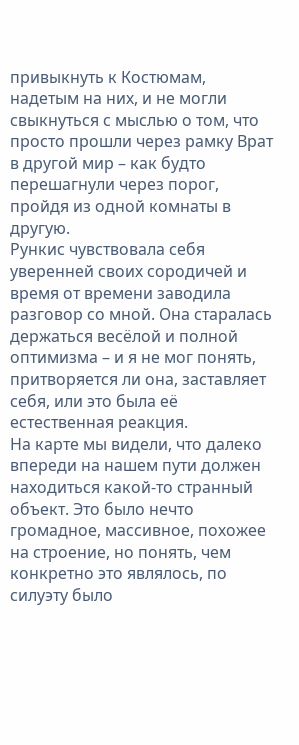привыкнуть к Костюмам, надетым на них, и не могли свыкнуться с мыслью о том, что просто прошли через рамку Врат в другой мир – как будто перешагнули через порог, пройдя из одной комнаты в другую.
Рункис чувствовала себя уверенней своих сородичей и время от времени заводила разговор со мной. Она старалась держаться весёлой и полной оптимизма – и я не мог понять, притворяется ли она, заставляет себя, или это была её естественная реакция.
На карте мы видели, что далеко впереди на нашем пути должен находиться какой-то странный объект. Это было нечто громадное, массивное, похожее на строение, но понять, чем конкретно это являлось, по силуэту было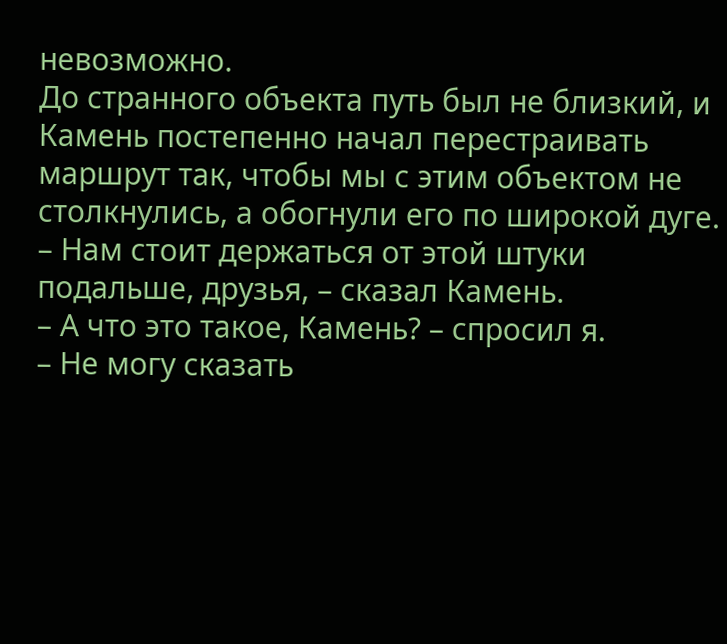невозможно.
До странного объекта путь был не близкий, и Камень постепенно начал перестраивать маршрут так, чтобы мы с этим объектом не столкнулись, а обогнули его по широкой дуге.
– Нам стоит держаться от этой штуки подальше, друзья, – сказал Камень.
– А что это такое, Камень? – спросил я.
– Не могу сказать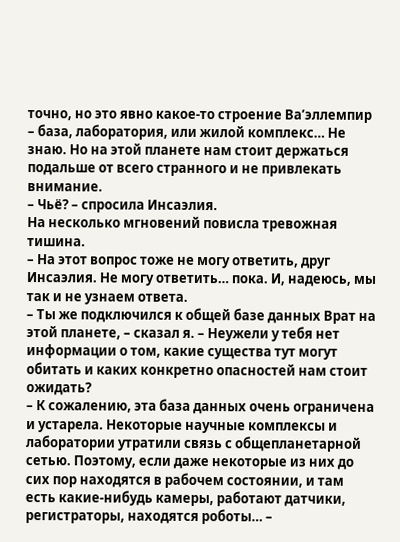точно, но это явно какое-то строение Ва’эллемпир – база, лаборатория, или жилой комплекс… Не знаю. Но на этой планете нам стоит держаться подальше от всего странного и не привлекать внимание.
– Чьё? – спросила Инсаэлия.
На несколько мгновений повисла тревожная тишина.
– На этот вопрос тоже не могу ответить, друг Инсаэлия. Не могу ответить… пока. И, надеюсь, мы так и не узнаем ответа.
– Ты же подключился к общей базе данных Врат на этой планете, – сказал я. – Неужели у тебя нет информации о том, какие существа тут могут обитать и каких конкретно опасностей нам стоит ожидать?
– К сожалению, эта база данных очень ограничена и устарела. Некоторые научные комплексы и лаборатории утратили связь с общепланетарной сетью. Поэтому, если даже некоторые из них до сих пор находятся в рабочем состоянии, и там есть какие-нибудь камеры, работают датчики, регистраторы, находятся роботы… –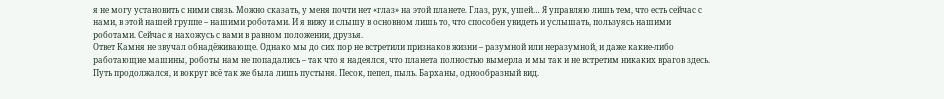я не могу установить с ними связь. Можно сказать, у меня почти нет «глаз» на этой планете. Глаз, рук, ушей… Я управляю лишь тем, что есть сейчас с нами, в этой нашей группе – нашими роботами. И я вижу и слышу в основном лишь то, что способен увидеть и услышать, пользуясь нашими роботами. Сейчас я нахожусь с вами в равном положении, друзья.
Ответ Камня не звучал обнадёживающе. Однако мы до сих пор не встретили признаков жизни – разумной или неразумной, и даже какие-либо работающие машины, роботы нам не попадались – так что я надеялся, что планета полностью вымерла и мы так и не встретим никаких врагов здесь.
Путь продолжался, и вокруг всё так же была лишь пустыня. Песок, пепел, пыль. Барханы, однообразный вид.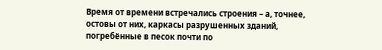Время от времени встречались строения – а, точнее, остовы от них, каркасы разрушенных зданий, погребённые в песок почти по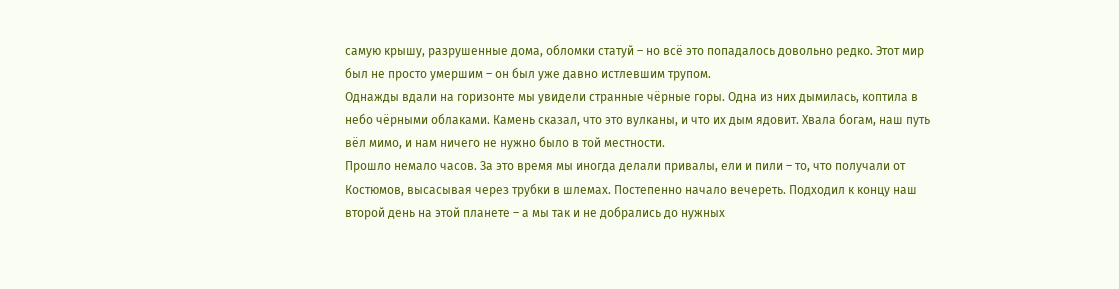самую крышу, разрушенные дома, обломки статуй – но всё это попадалось довольно редко. Этот мир был не просто умершим – он был уже давно истлевшим трупом.
Однажды вдали на горизонте мы увидели странные чёрные горы. Одна из них дымилась, коптила в небо чёрными облаками. Камень сказал, что это вулканы, и что их дым ядовит. Хвала богам, наш путь вёл мимо, и нам ничего не нужно было в той местности.
Прошло немало часов. За это время мы иногда делали привалы, ели и пили – то, что получали от Костюмов, высасывая через трубки в шлемах. Постепенно начало вечереть. Подходил к концу наш второй день на этой планете – а мы так и не добрались до нужных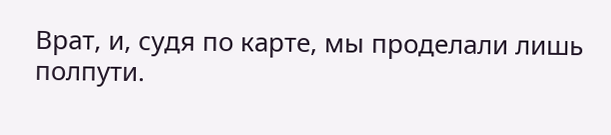Врат, и, судя по карте, мы проделали лишь полпути.